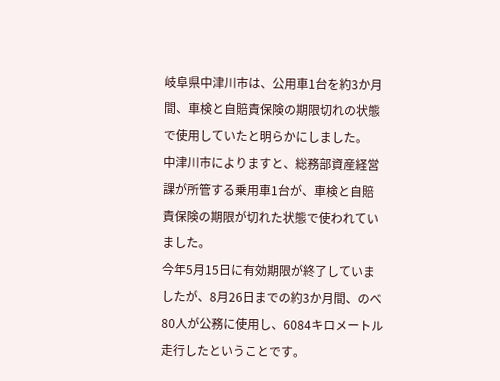岐阜県中津川市は、公用車1台を約3か月間、車検と自賠責保険の期限切れの状態で使用していたと明らかにしました。
中津川市によりますと、総務部資産経営課が所管する乗用車1台が、車検と自賠責保険の期限が切れた状態で使われていました。
今年5月15日に有効期限が終了していましたが、8月26日までの約3か月間、のべ80人が公務に使用し、6084キロメートル走行したということです。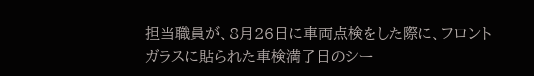担当職員が、8月26日に車両点検をした際に、フロントガラスに貼られた車検満了日のシー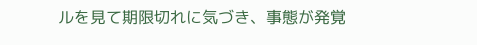ルを見て期限切れに気づき、事態が発覚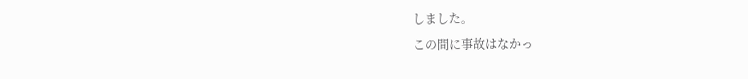しました。
この間に事故はなかっ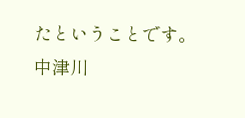たということです。
中津川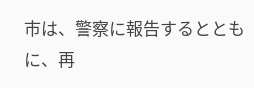市は、警察に報告するとともに、再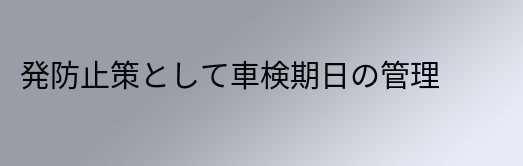発防止策として車検期日の管理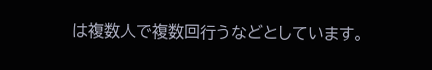は複数人で複数回行うなどとしています。